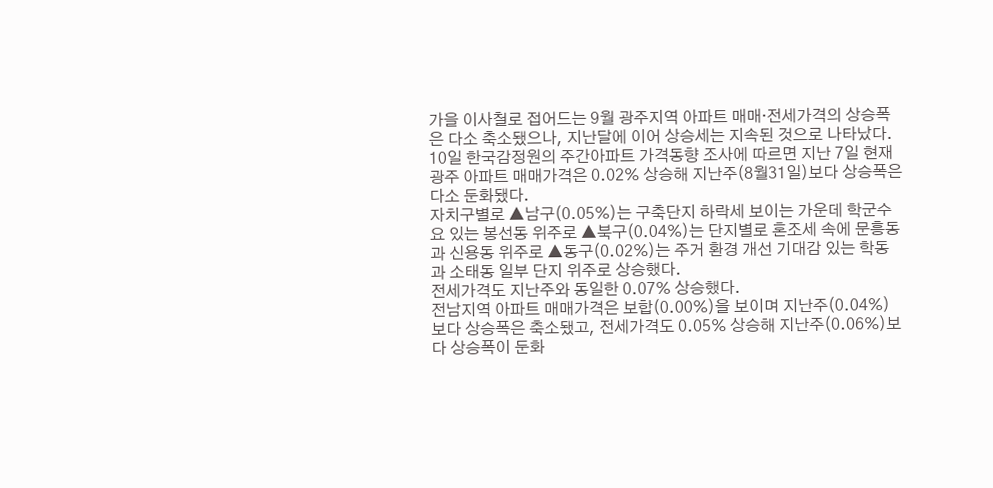가을 이사철로 접어드는 9월 광주지역 아파트 매매·전세가격의 상승폭은 다소 축소됐으나, 지난달에 이어 상승세는 지속된 것으로 나타났다.
10일 한국감정원의 주간아파트 가격동향 조사에 따르면 지난 7일 현재 광주 아파트 매매가격은 0.02% 상승해 지난주(8월31일)보다 상승폭은 다소 둔화됐다.
자치구별로 ▲남구(0.05%)는 구축단지 하락세 보이는 가운데 학군수요 있는 봉선동 위주로 ▲북구(0.04%)는 단지별로 혼조세 속에 문흥동과 신용동 위주로 ▲동구(0.02%)는 주거 환경 개선 기대감 있는 학동과 소태동 일부 단지 위주로 상승했다.
전세가격도 지난주와 동일한 0.07% 상승했다.
전남지역 아파트 매매가격은 보합(0.00%)을 보이며 지난주(0.04%)보다 상승폭은 축소됐고, 전세가격도 0.05% 상승해 지난주(0.06%)보다 상승폭이 둔화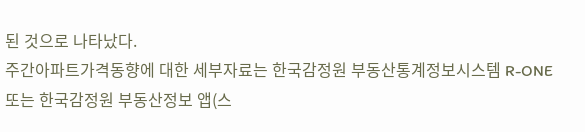된 것으로 나타났다.
주간아파트가격동향에 대한 세부자료는 한국감정원 부동산통계정보시스템 R-ONE 또는 한국감정원 부동산정보 앱(스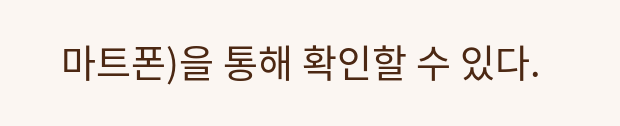마트폰)을 통해 확인할 수 있다.